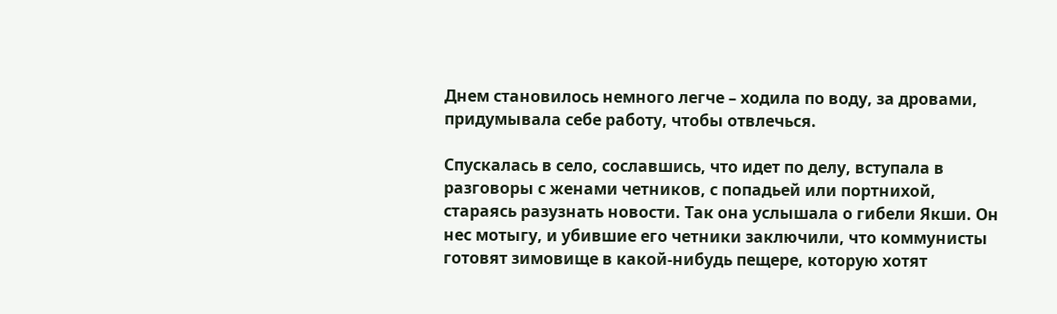Днем становилось немного легче – ходила по воду, за дровами, придумывала себе работу, чтобы отвлечься.

Спускалась в село, сославшись, что идет по делу, вступала в разговоры с женами четников, с попадьей или портнихой, стараясь разузнать новости. Так она услышала о гибели Якши. Он нес мотыгу, и убившие его четники заключили, что коммунисты готовят зимовище в какой-нибудь пещере, которую хотят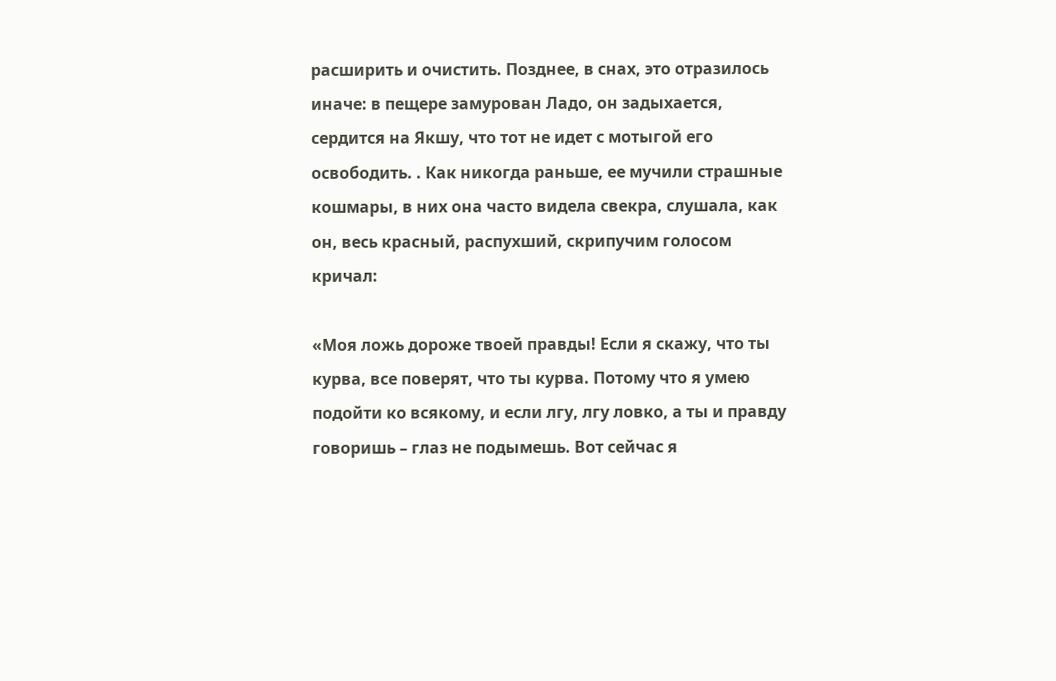расширить и очистить. Позднее, в снах, это отразилось иначе: в пещере замурован Ладо, он задыхается, сердится на Якшу, что тот не идет с мотыгой его освободить. . Как никогда раньше, ее мучили страшные кошмары, в них она часто видела свекра, слушала, как он, весь красный, распухший, скрипучим голосом кричал:

«Моя ложь дороже твоей правды! Если я скажу, что ты курва, все поверят, что ты курва. Потому что я умею подойти ко всякому, и если лгу, лгу ловко, а ты и правду говоришь – глаз не подымешь. Вот сейчас я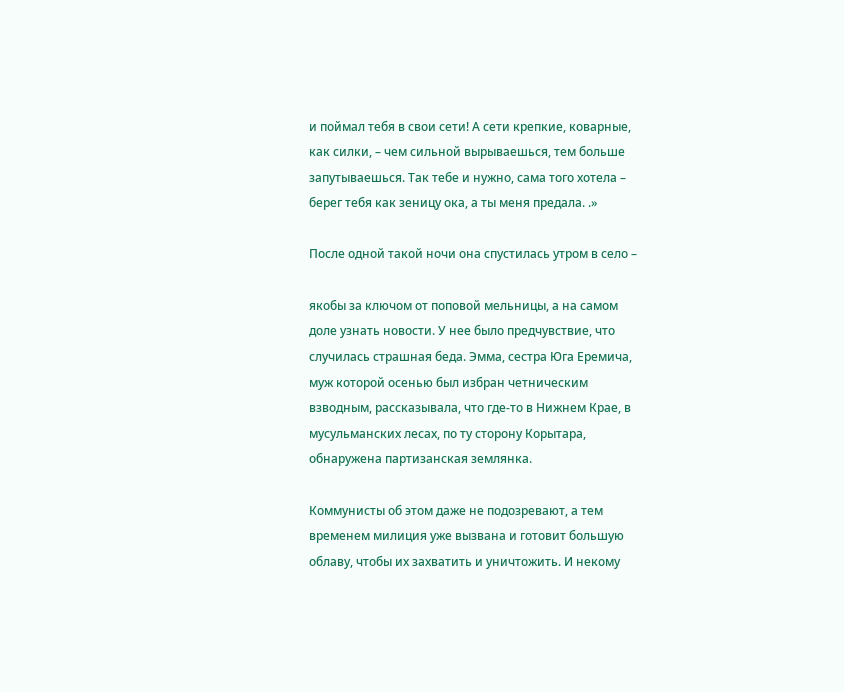и поймал тебя в свои сети! А сети крепкие, коварные, как силки, – чем сильной вырываешься, тем больше запутываешься. Так тебе и нужно, сама того хотела – берег тебя как зеницу ока, а ты меня предала. .»

После одной такой ночи она спустилась утром в село –

якобы за ключом от поповой мельницы, а на самом доле узнать новости. У нее было предчувствие, что случилась страшная беда. Эмма, сестра Юга Еремича, муж которой осенью был избран четническим взводным, рассказывала, что где-то в Нижнем Крае, в мусульманских лесах, по ту сторону Корытара, обнаружена партизанская землянка.

Коммунисты об этом даже не подозревают, а тем временем милиция уже вызвана и готовит большую облаву, чтобы их захватить и уничтожить. И некому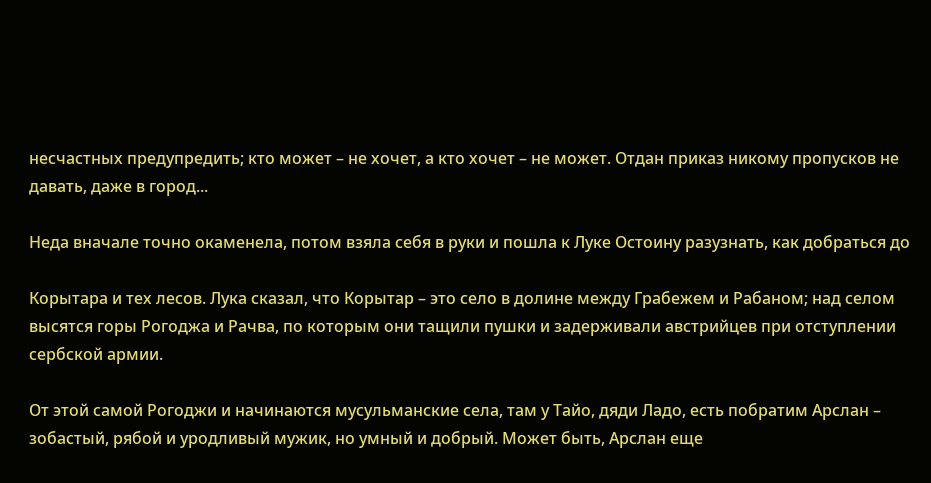несчастных предупредить; кто может – не хочет, а кто хочет – не может. Отдан приказ никому пропусков не давать, даже в город...

Неда вначале точно окаменела, потом взяла себя в руки и пошла к Луке Остоину разузнать, как добраться до

Корытара и тех лесов. Лука сказал, что Корытар – это село в долине между Грабежем и Рабаном; над селом высятся горы Poгoджа и Рачва, по которым они тащили пушки и задерживали австрийцев при отступлении сербской армии.

От этой самой Рогоджи и начинаются мусульманские села, там у Тайо, дяди Ладо, есть побратим Арслан – зобастый, рябой и уродливый мужик, но умный и добрый. Может быть, Арслан еще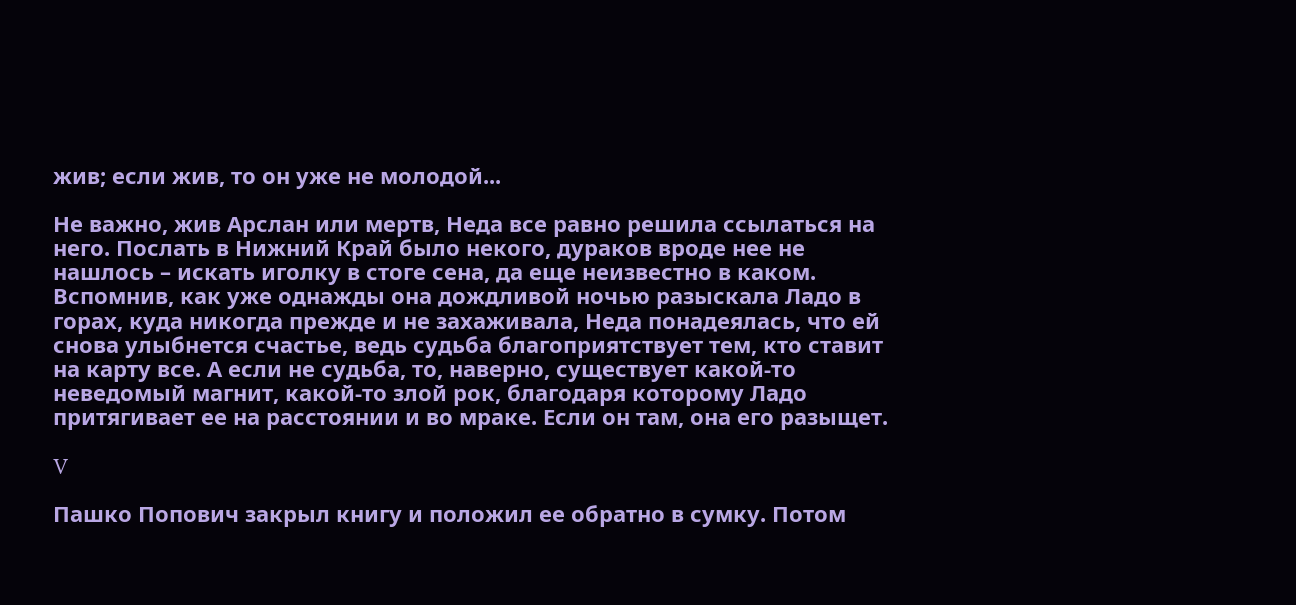жив; если жив, то он уже не молодой...

Не важно, жив Арслан или мертв, Неда все равно решила ссылаться на него. Послать в Нижний Край было некого, дураков вроде нее не нашлось – искать иголку в стоге сена, да еще неизвестно в каком. Вспомнив, как уже однажды она дождливой ночью разыскала Ладо в горах, куда никогда прежде и не захаживала, Неда понадеялась, что ей снова улыбнется счастье, ведь судьба благоприятствует тем, кто ставит на карту все. А если не судьба, то, наверно, существует какой-то неведомый магнит, какой-то злой рок, благодаря которому Ладо притягивает ее на расстоянии и во мраке. Если он там, она его разыщет.

V

Пашко Попович закрыл книгу и положил ее обратно в сумку. Потом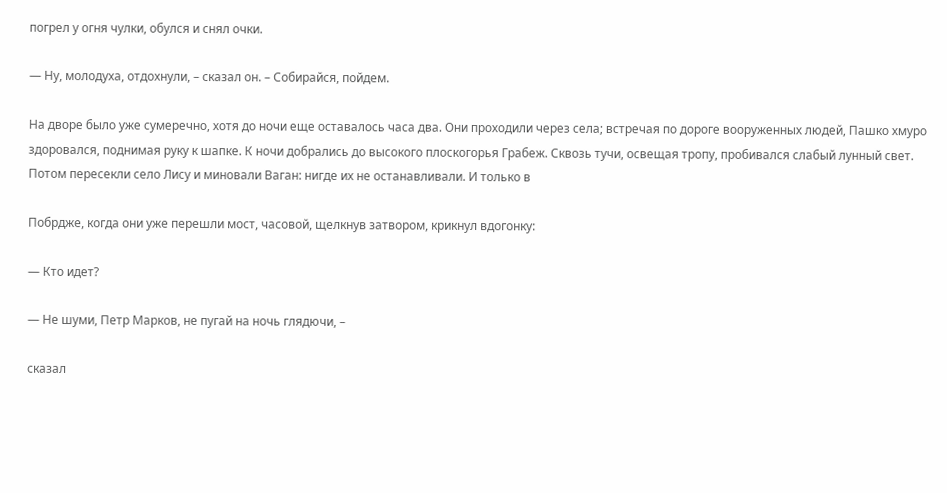погрел у огня чулки, обулся и снял очки.

— Ну, молодуха, отдохнули, – сказал он. – Собирайся, пойдем.

На дворе было уже сумеречно, хотя до ночи еще оставалось часа два. Они проходили через села; встречая по дороге вооруженных людей, Пашко хмуро здоровался, поднимая руку к шапке. К ночи добрались до высокого плоскогорья Грабеж. Сквозь тучи, освещая тропу, пробивался слабый лунный свет. Потом пересекли село Лису и миновали Ваган: нигде их не останавливали. И только в

Побрдже, когда они уже перешли мост, часовой, щелкнув затвором, крикнул вдогонку:

— Кто идет?

— Не шуми, Петр Марков, не пугай на ночь глядючи, –

сказал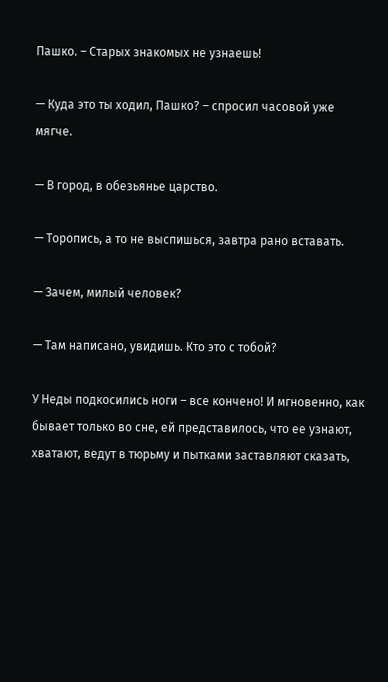Пашко. – Старых знакомых не узнаешь!

— Куда это ты ходил, Пашко? – спросил часовой уже мягче.

— В город, в обезьянье царство.

— Торопись, а то не выспишься, завтра рано вставать.

— Зачем, милый человек?

— Там написано, увидишь. Кто это с тобой?

У Неды подкосились ноги – все кончено! И мгновенно, как бывает только во сне, ей представилось, что ее узнают, хватают, ведут в тюрьму и пытками заставляют сказать,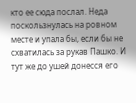кто ее сюда послал. Неда поскользнулась на ровном месте и упала бы, если бы не схватилась за рукав Пашко. И тут же до ушей донесся его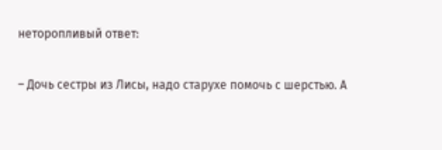неторопливый ответ:

– Дочь сестры из Лисы, надо старухе помочь с шерстью. А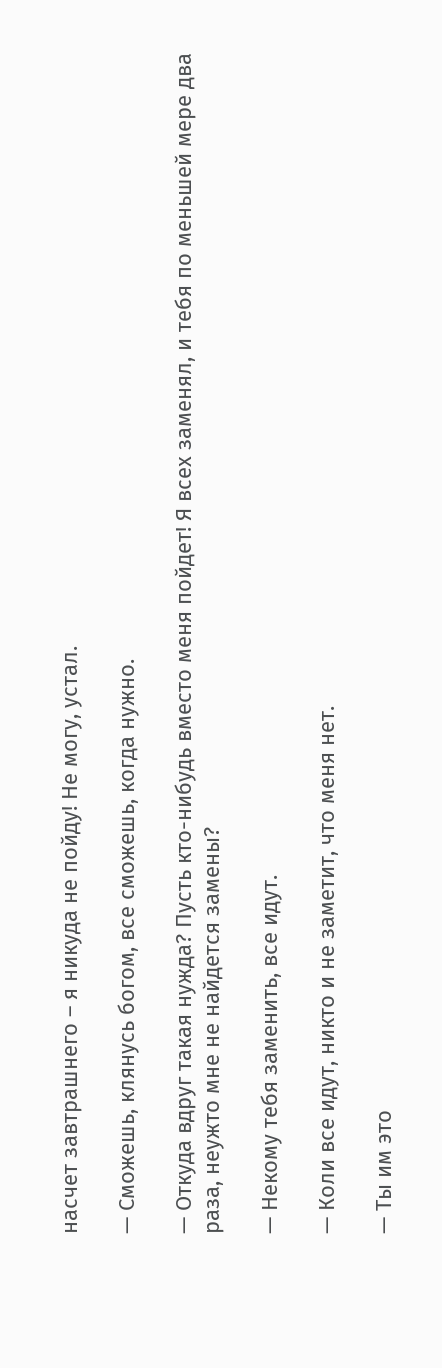насчет завтрашнего – я никуда не пойду! Не могу, устал.

— Сможешь, клянусь богом, все сможешь, когда нужно.

— Откуда вдруг такая нужда? Пусть кто-нибудь вместо меня пойдет! Я всех заменял, и тебя по меньшей мере два раза, неужто мне не найдется замены?

— Некому тебя заменить, все идут.

— Коли все идут, никто и не заметит, что меня нет.

— Ты им это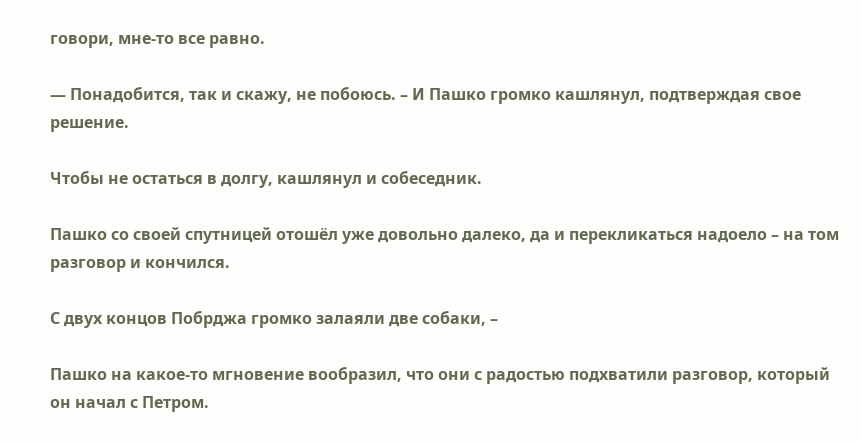говори, мне-то все равно.

— Понадобится, так и скажу, не побоюсь. – И Пашко громко кашлянул, подтверждая свое решение.

Чтобы не остаться в долгу, кашлянул и собеседник.

Пашко со своей спутницей отошёл уже довольно далеко, да и перекликаться надоело – на том разговор и кончился.

С двух концов Побрджа громко залаяли две собаки, –

Пашко на какое-то мгновение вообразил, что они с радостью подхватили разговор, который он начал с Петром.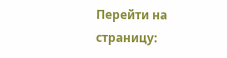Перейти на страницу: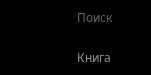Поиск

Книга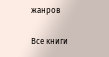жанров

Все книги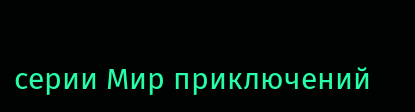серии Мир приключений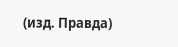(изд. Правда)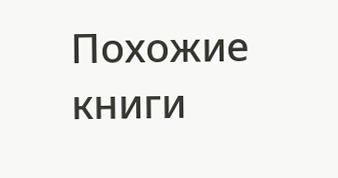Похожие книги